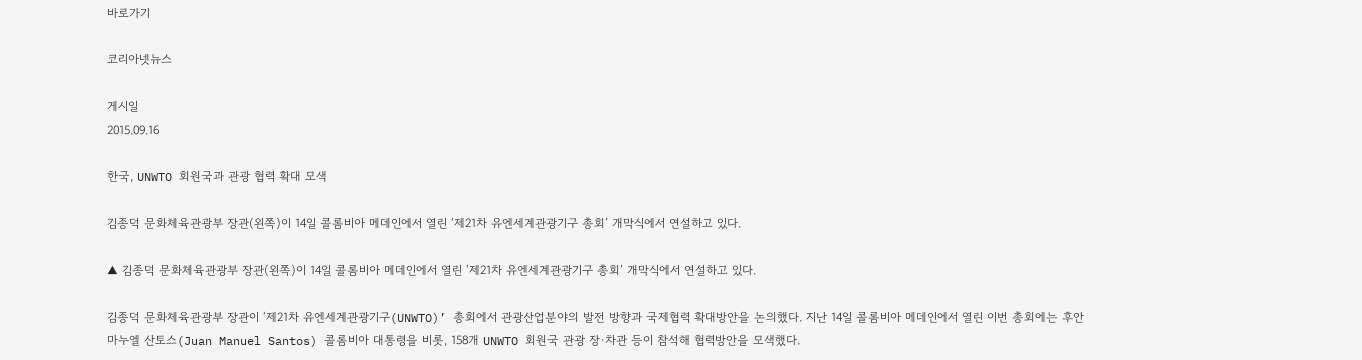바로가기

코리아넷뉴스

게시일
2015.09.16

한국, UNWTO 회원국과 관광 협력 확대 모색

김종덕 문화체육관광부 장관(왼쪽)이 14일 콜롬비아 메데인에서 열린 ‘제21차 유엔세계관광기구 총회’ 개막식에서 연설하고 있다.

▲ 김종덕 문화체육관광부 장관(왼쪽)이 14일 콜롬비아 메데인에서 열린 ‘제21차 유엔세계관광기구 총회’ 개막식에서 연설하고 있다.

김종덕 문화체육관광부 장관이 ‘제21차 유엔세계관광기구(UNWTO)’ 총회에서 관광산업분야의 발전 방향과 국제협력 확대방안을 논의했다. 지난 14일 콜롬비아 메데인에서 열린 이번 총회에는 후안 마누엘 산토스(Juan Manuel Santos) 콜롬비아 대통령을 비롯, 158개 UNWTO 회원국 관광 장·차관 등이 참석해 협력방안을 모색했다.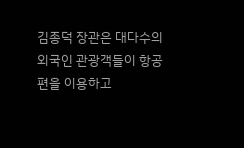김종덕 장관은 대다수의 외국인 관광객들이 항공편을 이용하고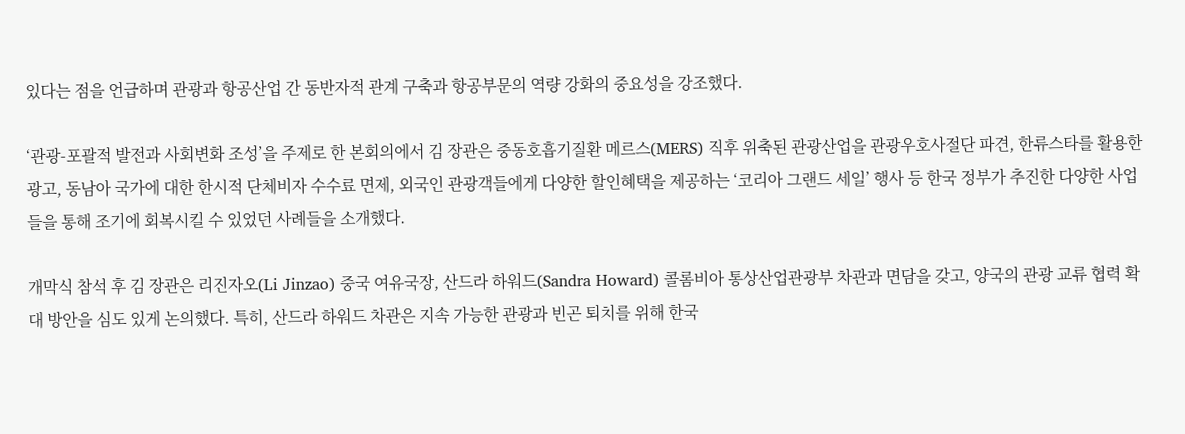있다는 점을 언급하며 관광과 항공산업 간 동반자적 관계 구축과 항공부문의 역량 강화의 중요성을 강조했다.

‘관광-포괄적 발전과 사회변화 조성’을 주제로 한 본회의에서 김 장관은 중동호흡기질환 메르스(MERS) 직후 위축된 관광산업을 관광우호사절단 파견, 한류스타를 활용한 광고, 동남아 국가에 대한 한시적 단체비자 수수료 면제, 외국인 관광객들에게 다양한 할인혜택을 제공하는 ‘코리아 그랜드 세일’ 행사 등 한국 정부가 추진한 다양한 사업들을 통해 조기에 회복시킬 수 있었던 사례들을 소개했다.

개막식 참석 후 김 장관은 리진자오(Li Jinzao) 중국 여유국장, 산드라 하워드(Sandra Howard) 콜롬비아 통상산업관광부 차관과 면담을 갖고, 양국의 관광 교류 협력 확대 방안을 심도 있게 논의했다. 특히, 산드라 하워드 차관은 지속 가능한 관광과 빈곤 퇴치를 위해 한국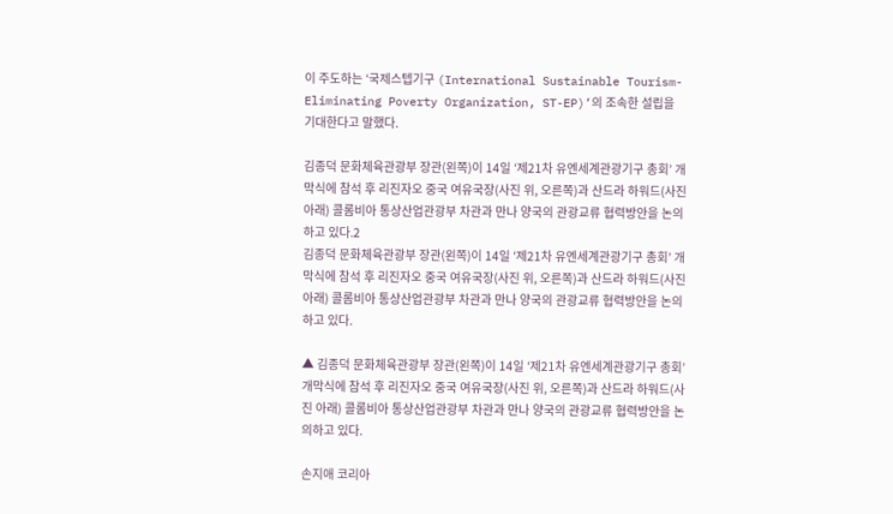이 주도하는 ‘국제스텝기구 (International Sustainable Tourism-Eliminating Poverty Organization, ST-EP)’의 조속한 설립을 기대한다고 말했다.

김종덕 문화체육관광부 장관(왼쪽)이 14일 ‘제21차 유엔세계관광기구 총회’ 개막식에 참석 후 리진자오 중국 여유국장(사진 위, 오른쪽)과 산드라 하워드(사진 아래) 콜롬비아 통상산업관광부 차관과 만나 양국의 관광교류 협력방안을 논의하고 있다.2
김종덕 문화체육관광부 장관(왼쪽)이 14일 ‘제21차 유엔세계관광기구 총회’ 개막식에 참석 후 리진자오 중국 여유국장(사진 위, 오른쪽)과 산드라 하워드(사진 아래) 콜롬비아 통상산업관광부 차관과 만나 양국의 관광교류 협력방안을 논의하고 있다.

▲ 김종덕 문화체육관광부 장관(왼쪽)이 14일 ‘제21차 유엔세계관광기구 총회’ 개막식에 참석 후 리진자오 중국 여유국장(사진 위, 오른쪽)과 산드라 하워드(사진 아래) 콜롬비아 통상산업관광부 차관과 만나 양국의 관광교류 협력방안을 논의하고 있다.

손지애 코리아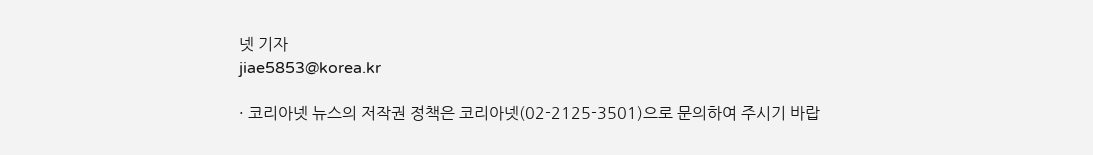넷 기자
jiae5853@korea.kr

· 코리아넷 뉴스의 저작권 정책은 코리아넷(02-2125-3501)으로 문의하여 주시기 바랍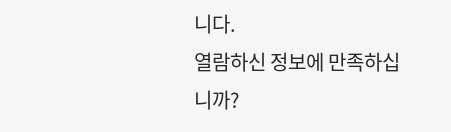니다.
열람하신 정보에 만족하십니까?